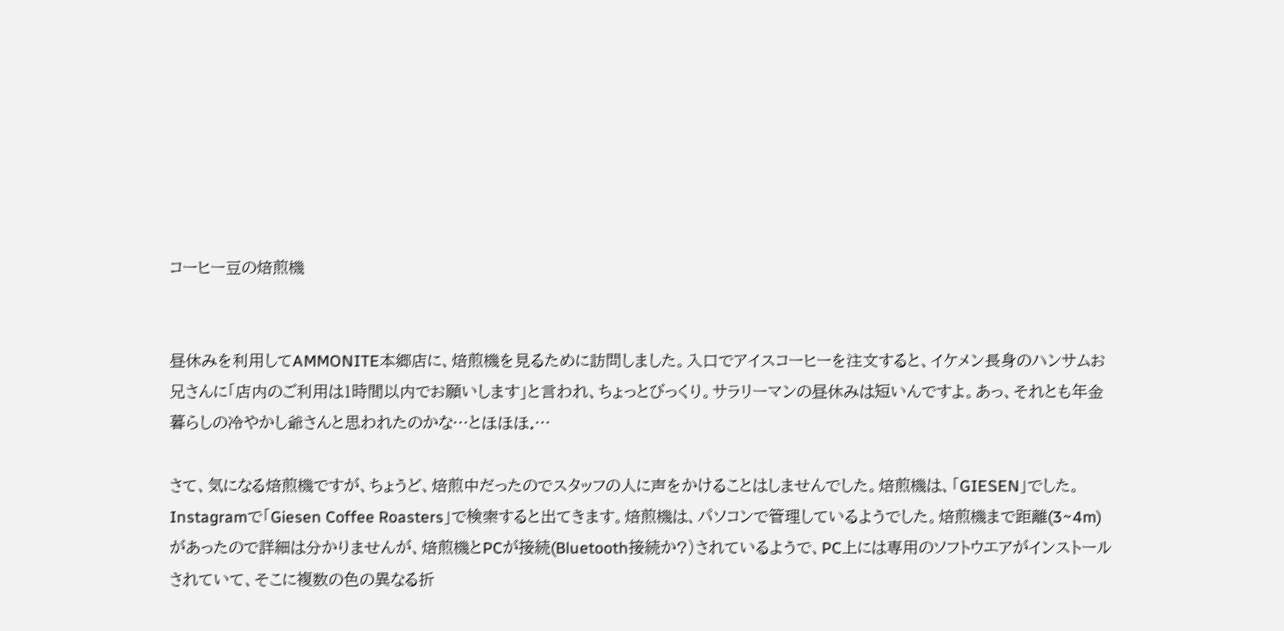コーヒー豆の焙煎機


昼休みを利用してAMMONITE本郷店に、焙煎機を見るために訪問しました。入口でアイスコーヒーを注文すると、イケメン長身のハンサムお兄さんに「店内のご利用は1時間以内でお願いします」と言われ、ちょっとびっくり。サラリーマンの昼休みは短いんですよ。あっ、それとも年金暮らしの冷やかし爺さんと思われたのかな…とほほほ.…

さて、気になる焙煎機ですが、ちょうど、焙煎中だったのでスタッフの人に声をかけることはしませんでした。焙煎機は、「GIESEN」でした。Instagramで「Giesen Coffee Roasters」で検索すると出てきます。焙煎機は、パソコンで管理しているようでした。焙煎機まで距離(3~4m)があったので詳細は分かりませんが、焙煎機とPCが接続(Bluetooth接続か?)されているようで、PC上には専用のソフトウエアがインストールされていて、そこに複数の色の異なる折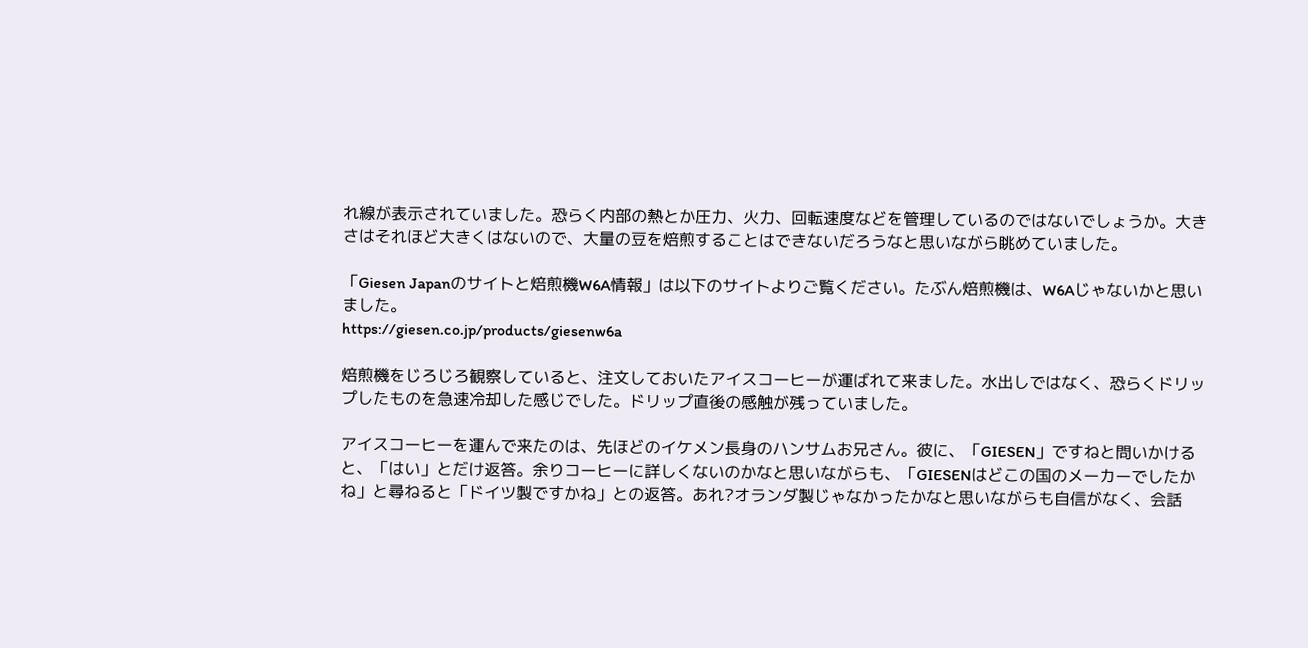れ線が表示されていました。恐らく内部の熱とか圧力、火力、回転速度などを管理しているのではないでしょうか。大きさはそれほど大きくはないので、大量の豆を焙煎することはできないだろうなと思いながら眺めていました。

「Giesen Japanのサイトと焙煎機W6A情報」は以下のサイトよりご覧ください。たぶん焙煎機は、W6Aじゃないかと思いました。
https://giesen.co.jp/products/giesenw6a

焙煎機をじろじろ観察していると、注文しておいたアイスコーヒーが運ばれて来ました。水出しではなく、恐らくドリップしたものを急速冷却した感じでした。ドリップ直後の感触が残っていました。

アイスコーヒーを運んで来たのは、先ほどのイケメン長身のハンサムお兄さん。彼に、「GIESEN」ですねと問いかけると、「はい」とだけ返答。余りコーヒーに詳しくないのかなと思いながらも、「GIESENはどこの国のメーカーでしたかね」と尋ねると「ドイツ製ですかね」との返答。あれ?オランダ製じゃなかったかなと思いながらも自信がなく、会話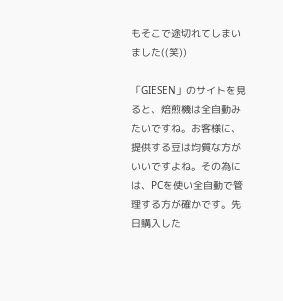もそこで途切れてしまいました((笑))

「GIESEN」のサイトを見ると、焙煎機は全自動みたいですね。お客様に、提供する豆は均質な方がいいですよね。その為には、PCを使い全自動で管理する方が確かです。先日購入した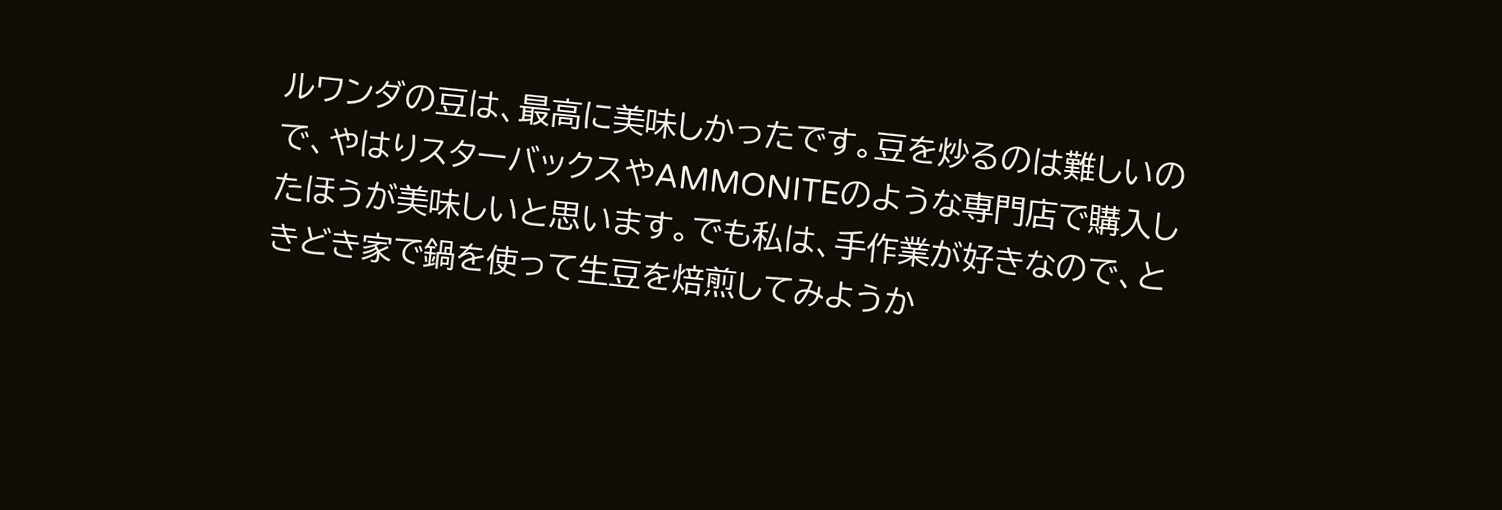ルワンダの豆は、最高に美味しかったです。豆を炒るのは難しいので、やはりスターバックスやAMMONITEのような専門店で購入したほうが美味しいと思います。でも私は、手作業が好きなので、ときどき家で鍋を使って生豆を焙煎してみようか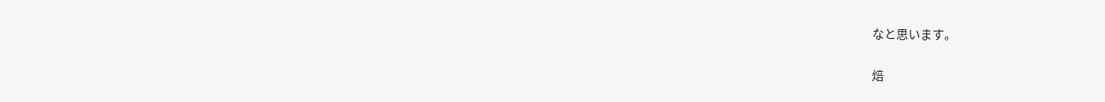なと思います。

焙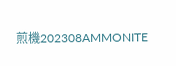煎機202308AMMONITE